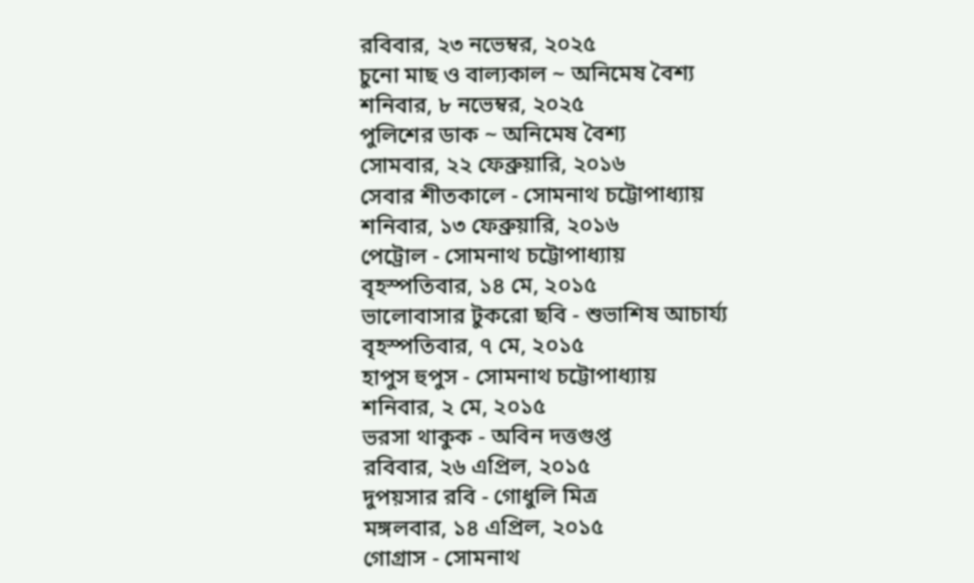রবিবার, ২৩ নভেম্বর, ২০২৫
চুনো মাছ ও বাল্যকাল ~ অনিমেষ বৈশ্য
শনিবার, ৮ নভেম্বর, ২০২৫
পুলিশের ডাক ~ অনিমেষ বৈশ্য
সোমবার, ২২ ফেব্রুয়ারি, ২০১৬
সেবার শীতকালে - সোমনাথ চট্টোপাধ্যায়
শনিবার, ১৩ ফেব্রুয়ারি, ২০১৬
পেট্রোল - সোমনাথ চট্টোপাধ্যায়
বৃহস্পতিবার, ১৪ মে, ২০১৫
ভালোবাসার টুকরো ছবি - শুভাশিষ আচার্য্য
বৃহস্পতিবার, ৭ মে, ২০১৫
হাপুস হুপুস - সোমনাথ চট্টোপাধ্যায়
শনিবার, ২ মে, ২০১৫
ভরসা থাকুক - অবিন দত্তগুপ্ত
রবিবার, ২৬ এপ্রিল, ২০১৫
দুপয়সার রবি - গোধুলি মিত্র
মঙ্গলবার, ১৪ এপ্রিল, ২০১৫
গোগ্রাস - সোমনাথ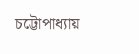চট্টোপাধ্যায়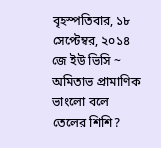বৃহস্পতিবার, ১৮ সেপ্টেম্বর, ২০১৪
জে ইউ ভিসি ~ অমিতাভ প্রামাণিক
ভাংলো বলে তেলের শিশি?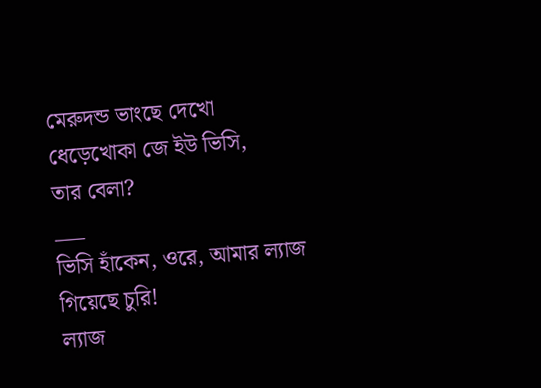মেরুদন্ড ভাংছে দেখো
ধেড়েখোকা জে ইউ ভিসি,
তার বেলা?
___
ভিসি হাঁকেন, ওরে, আমার ল্যাজ গিয়েছে চুরি!
ল্যাজ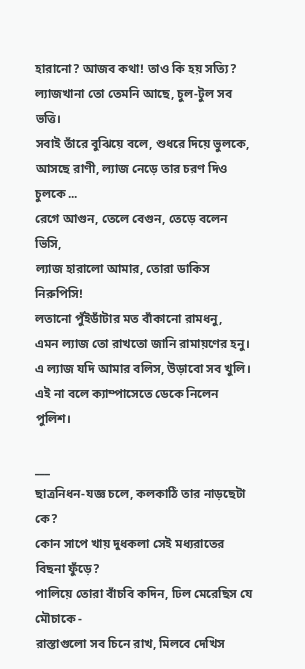হারানো? আজব কথা! তাও কি হয় সত্যি?
ল্যাজখানা তো তেমনি আছে, চুল-টুল সব ভত্তি।
সবাই তাঁরে বুঝিয়ে বলে, শুধরে দিয়ে ভুলকে,
আসছে রাণী, ল্যাজ নেড়ে তার চরণ দিও চুলকে ...
রেগে আগুন, তেলে বেগুন, তেড়ে বলেন ভিসি,
ল্যাজ হারালো আমার, তোরা ডাকিস নিরুপিসি!
লতানো পুঁইডাঁটার মত বাঁকানো রামধনু,
এমন ল্যাজ তো রাখতো জানি রামায়ণের হনু।
এ ল্যাজ যদি আমার বলিস, উড়াবো সব খুলি।
এই না বলে ক্যাম্পাসেতে ডেকে নিলেন পুলিশ।

___
ছাত্রনিধন-যজ্ঞ চলে, কলকাঠি তার নাড়ছেটা কে?
কোন সাপে খায় দুধকলা সেই মধ্যরাতের বিছনা ফুঁড়ে?
পালিয়ে তোরা বাঁচবি কদিন, ঢিল মেরেছিস যে মৌচাকে -
রাস্তাগুলো সব চিনে রাখ, মিলবে দেখিস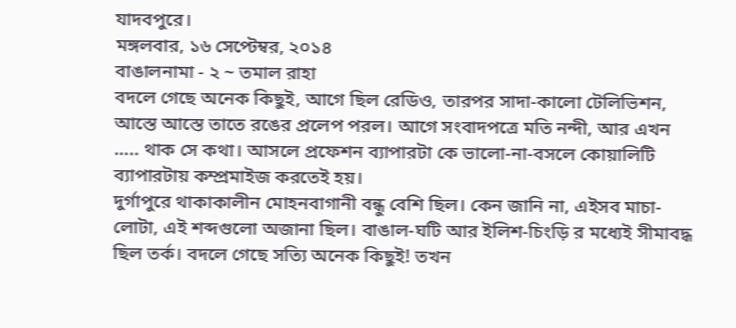যাদবপুরে।
মঙ্গলবার, ১৬ সেপ্টেম্বর, ২০১৪
বাঙালনামা - ২ ~ তমাল রাহা
বদলে গেছে অনেক কিছুই, আগে ছিল রেডিও, তারপর সাদা-কালো টেলিভিশন, আস্তে আস্তে তাতে রঙের প্রলেপ পরল। আগে সংবাদপত্রে মতি নন্দী, আর এখন ….. থাক সে কথা। আসলে প্রফেশন ব্যাপারটা কে ভালো-না-বসলে কোয়ালিটি ব্যাপারটায় কম্প্রমাইজ করতেই হয়।
দুর্গাপুরে থাকাকালীন মোহনবাগানী বন্ধু বেশি ছিল। কেন জানি না, এইসব মাচা-লোটা, এই শব্দগুলো অজানা ছিল। বাঙাল-ঘটি আর ইলিশ-চিংড়ি র মধ্যেই সীমাবদ্ধ ছিল তর্ক। বদলে গেছে সত্যি অনেক কিছুই! তখন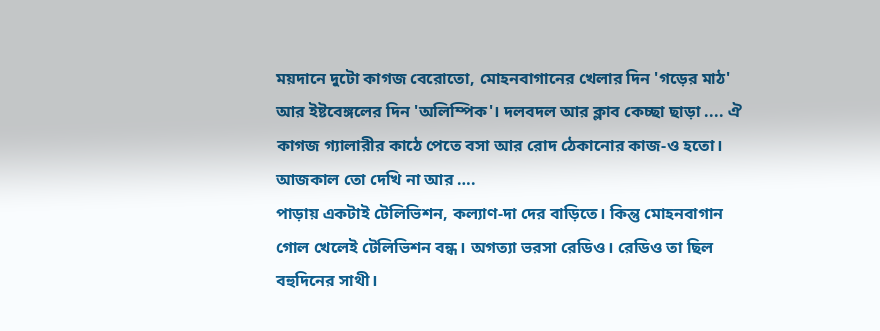ময়দানে দুটো কাগজ বেরোতো, মোহনবাগানের খেলার দিন 'গড়ের মাঠ' আর ইষ্টবেঙ্গলের দিন 'অলিম্পিক'। দলবদল আর ক্লাব কেচ্ছা ছাড়া .... ঐ কাগজ গ্যালারীর কাঠে পেতে বসা আর রোদ ঠেকানোর কাজ-ও হতো। আজকাল তো দেখি না আর ….
পাড়ায় একটাই টেলিভিশন, কল্যাণ-দা দের বাড়িতে। কিন্তু মোহনবাগান গোল খেলেই টেলিভিশন বন্ধ। অগত্যা ভরসা রেডিও। রেডিও তা ছিল বহুদিনের সাথী।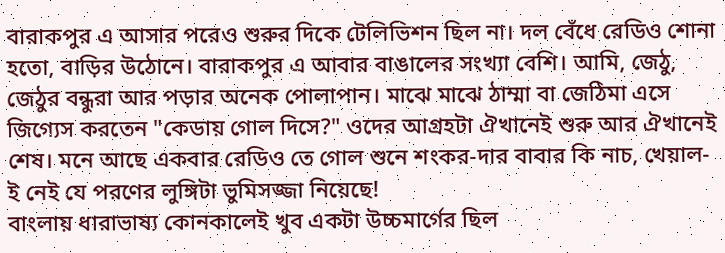বারাকপুর এ আসার পরেও শুরুর দিকে টেলিভিশন ছিল না। দল বেঁধে রেডিও শোনা হতো, বাড়ির উঠোনে। বারাকপুর এ আবার বাঙালের সংখ্যা বেশি। আমি, জেঠু, জেঠুর বন্ধুরা আর পড়ার অনেক পোলাপান। মাঝে মাঝে ঠাম্মা বা জেঠিমা এসে জিগ্যেস করতেন "কেডায় গোল দিসে?" ওদের আগ্রহটা ঐখানেই শুরু আর ঐখানেই শেষ। মনে আছে একবার রেডিও তে গোল শুনে শংকর-দার বাবার কি নাচ, খেয়াল-ই নেই যে পরণের লুঙ্গিটা ভুমিসজ্জা নিয়েছে!
বাংলায় ধারাভাষ্য কোনকালেই খুব একটা উচ্চমার্গের ছিল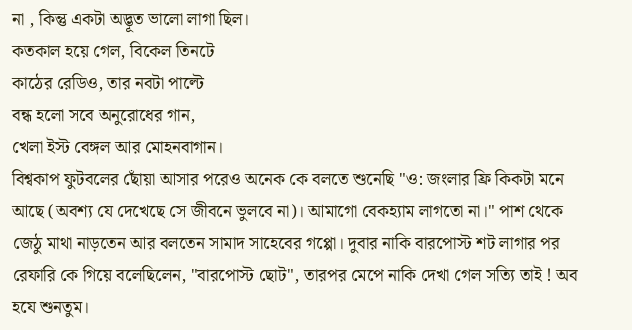না , কিন্তু একটা অদ্ভূত ভালো লাগা ছিল।
কতকাল হয়ে গেল, বিকেল তিনটে
কাঠের রেডিও, তার নবটা পাল্টে
বন্ধ হলো সবে অনুরোধের গান,
খেলা ইস্ট বেঙ্গল আর মোহনবাগান।
বিশ্বকাপ ফুটবলের ছোঁয়া আসার পরেও অনেক কে বলতে শুনেছি "ও: জংলার ফ্রি কিকটা মনে আছে (অবশ্য যে দেখেছে সে জীবনে ভুলবে না)। আমাগো বেকহ্যাম লাগতো না।" পাশ থেকে জেঠু মাথা নাড়তেন আর বলতেন সামাদ সাহেবের গপ্পো। দুবার নাকি বারপোস্ট শট লাগার পর রেফারি কে গিয়ে বলেছিলেন, "বারপোস্ট ছোট", তারপর মেপে নাকি দেখা গেল সত্যি তাই ! অব হযে শুনতুম।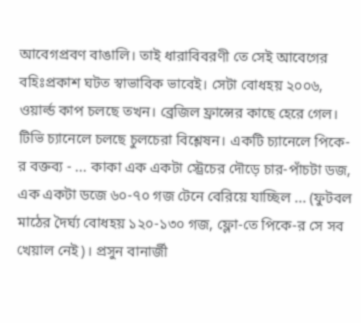আবেগপ্রবণ বাঙালি। তাই ধারাবিবরণী তে সেই আবেগের বহিঃপ্রকাশ ঘটত স্বাভাবিক ভাবেই। সেটা বোধহয় ২০০৬, ওয়ার্ল্ড কাপ চলছে তখন। ব্রেজিল ফ্রান্সের কাছে হেরে গেল। টিভি চ্যানেলে চলছে চুলচেরা বিশ্লেষন। একটি চ্যানেলে পিকে-র বক্তব্য - ... কাকা এক একটা স্ট্রেচের দৌড়ে চার-পাঁচটা ডজ, এক একটা ডজে ৬০-৭০ গজ টেনে বেরিয়ে যাচ্ছিল ... (ফুটবল মাঠের দৈর্ঘ্য বোধহয় ১২০-১৩০ গজ, ফ্লো-তে পিকে-র সে সব খেয়াল নেই)। প্রসুন বানার্জী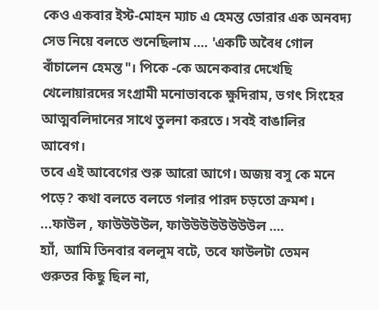কেও একবার ইস্ট-মোহন ম্যাচ এ হেমন্ত ডোরার এক অনবদ্য সেভ নিয়ে বলতে শুনেছিলাম …. 'একটি অবৈধ গোল বাঁচালেন হেমন্ত"। পিকে -কে অনেকবার দেখেছি খেলোয়ারদের সংগ্রামী মনোভাবকে ক্ষুদিরাম, ভগৎ সিংহের আত্মবলিদানের সাথে তুলনা করতে। সবই বাঙালির আবেগ।
তবে এই আবেগের শুরু আরো আগে। অজয় বসু কে মনে পড়ে? কথা বলতে বলতে গলার পারদ চড়তো ক্রমশ।
...ফাউল , ফাউউউউল, ফাউউউউউউউউল ….
হ্যাঁ, আমি তিনবার বললুম বটে, তবে ফাউলটা তেমন গুরুতর কিছু ছিল না,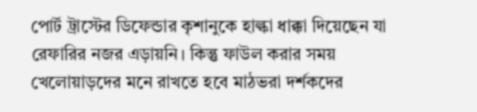পোর্ট ট্রাস্টের ডিফেন্ডার কৃশানুকে হাল্কা ধাক্কা দিয়েছেন যা রেফারির নজর এড়ায়নি। কিন্তু ফাউল করার সময় খেলোয়াড়দের মনে রাখতে হবে মাঠভরা দর্শকদের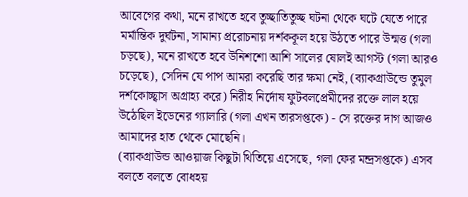আবেগের কথা, মনে রাখতে হবে তুচ্ছাতিতুচ্ছ ঘটনা থেকে ঘটে যেতে পারে মর্মান্তিক দুর্ঘটনা, সামান্য প্ররোচনায় দর্শককূল হয়ে উঠতে পারে উন্মত্ত (গলা চড়ছে), মনে রাখতে হবে উনিশশো আশি সালের ষোলই আগস্ট (গলা আরও চড়েছে), সেদিন যে পাপ আমরা করেছি তার ক্ষমা নেই, (ব্যাকগ্রাউন্ডে তুমুল দর্শকোচ্ছ্বাস অগ্রাহ্য করে) নিরীহ নির্দোষ ফুটবলপ্রেমীদের রক্তে লাল হয়ে উঠেছিল ইডেনের গ্যালারি (গলা এখন তারসপ্তকে) - সে রক্তের দাগ আজও আমাদের হাত থেকে মোছেনি।
(ব্যাকগ্রাউন্ড আওয়াজ কিছুটা থিতিয়ে এসেছে, গলা ফের মন্দ্রসপ্তকে) এসব বলতে বলতে বোধহয়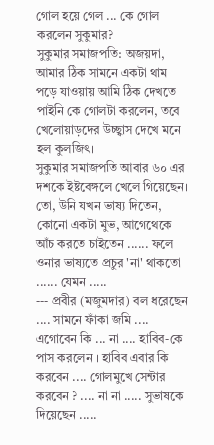গোল হয়ে গেল ... কে গোল করলেন সুকুমার?
সুকুমার সমাজপতি: অজয়দা, আমার ঠিক সামনে একটা থাম পড়ে যাওয়ায় আমি ঠিক দেখতে পাইনি কে গোলটা করলেন, তবে খেলোয়াড়দের উচ্ছ্বাস দেখে মনে হল কুলজিৎ।
সুকুমার সমাজপতি আবার ৬০ এর দশকে ইষ্টবেঙ্গলে খেলে গিয়েছেন। তো, উনি যখন ভাষ্য দিতেন, কোনো একটা মুভ, আগেথেকে আঁচ করতে চাইতেন ...... ফলে ওনার ভাষ্যতে প্রচুর 'না' থাকতো ...... যেমন .....
--- প্রবীর (মজুমদার) বল ধরেছেন .... সামনে ফাঁকা জমি .... এগোবেন কি ... না .... হাবিব-কে পাস করলেন । হাবিব এবার কি করবেন .... গোলমুখে সেন্টার করবেন ? .... না না ..... সুভাষকে দিয়েছেন .....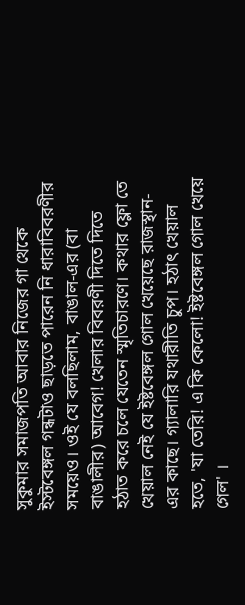সুকুমার সমাজপতি আবার নিজের গা থেকে ইস্টবেঙ্গল গন্ধটাও ছাড়তে পারেন নি ধারাবিবরণীর সময়েও। ওই যে বলছিলাম, বাঙাল-এর (বা বাঙালীর) আবেগ! খেলার বিবরণী দিতে দিতে হঠাত করে চলে যেতেন স্মৃতিচারণে। কথার ফ্লো তে খেয়াল নেই যে ইষ্টবেঙ্গল গোল খেয়েছে রাজস্থান-এর কাছে। গ্যালারি যথারীতি চুপ। হঠাৎ খেয়াল হতে, 'যা তেরি! এ কি কেলো! ইষ্টবেঙ্গল গোল খেয়ে গেল' ।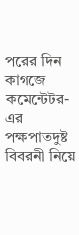পরের দিন কাগজে কমেন্টেটর-এর পক্ষপাতদুষ্ট বিবরনী নিয়ে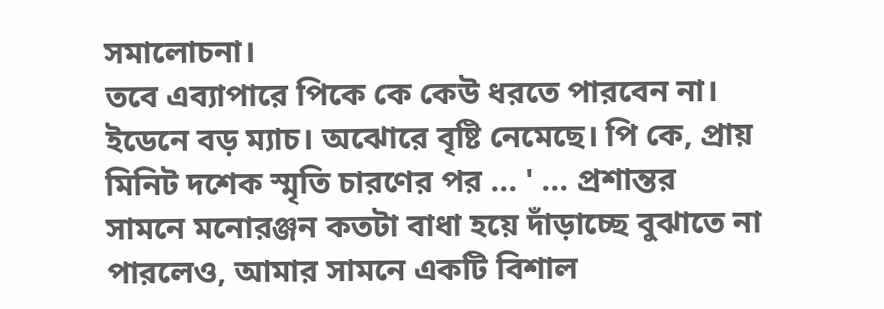সমালোচনা।
তবে এব্যাপারে পিকে কে কেউ ধরতে পারবেন না। ইডেনে বড় ম্যাচ। অঝোরে বৃষ্টি নেমেছে। পি কে, প্রায় মিনিট দশেক স্মৃতি চারণের পর ... ' ... প্রশান্তর সামনে মনোরঞ্জন কতটা বাধা হয়ে দাঁড়াচ্ছে বুঝাতে না পারলেও, আমার সামনে একটি বিশাল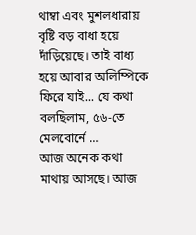থাম্বা এবং মুশলধারায় বৃষ্টি বড় বাধা হয়ে দাঁড়িয়েছে। তাই বাধ্য হয়ে আবার অলিম্পিকে ফিরে যাই... যে কথা বলছিলাম, ৫৬-তে মেলবোর্নে …
আজ অনেক কথা মাথায় আসছে। আজ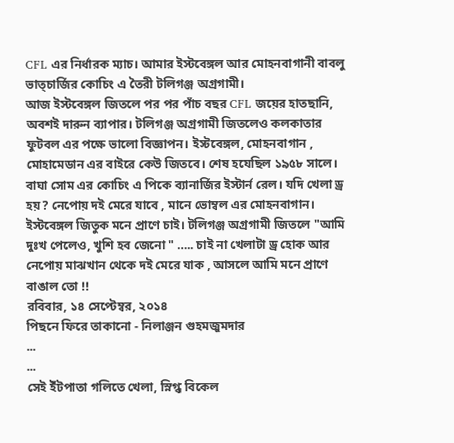CFL এর নির্ধারক ম্যাচ। আমার ইস্টবেঙ্গল আর মোহনবাগানী বাবলু ভাত্চার্জির কোচিং এ তৈরী টলিগঞ্জ অগ্রগামী।
আজ ইস্টবেঙ্গল জিতলে পর পর পাঁচ বছর CFL জয়ের হাতছানি, অবশই দারুন ব্যাপার। টলিগঞ্জ অগ্রগামী জিতলেও কলকাতার ফুটবল এর পক্ষে ভালো বিজ্ঞাপন। ইস্টবেঙ্গল, মোহনবাগান , মোহামেডান এর বাইরে কেউ জিতবে। শেষ হযেছিল ১৯৫৮ সালে। বাঘা সোম এর কোচিং এ পিকে ব্যানার্জির ইস্টার্ন রেল। যদি খেলা ড্র হয়? নেপোয় দই মেরে যাবে , মানে ভোম্বল এর মোহনবাগান। ইস্টবেঙ্গল জিতুক মনে প্রাণে চাই। টলিগঞ্জ অগ্রগামী জিতলে "আমি দুঃখ পেলেও, খুশি হব জেনো " ….. চাই না খেলাটা ড্র হোক আর নেপোয় মাঝখান থেকে দই মেরে যাক , আসলে আমি মনে প্রাণে বাঙাল তো !!
রবিবার, ১৪ সেপ্টেম্বর, ২০১৪
পিছনে ফিরে তাকানো - নিলাঞ্জন গুহমজুমদার
...
...
সেই ইঁটপাতা গলিতে খেলা, স্নিগ্ধ বিকেল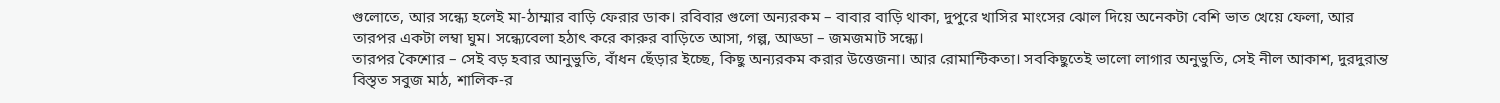গুলোতে, আর সন্ধ্যে হলেই মা-ঠাম্মার বাড়ি ফেরার ডাক। রবিবার গুলো অন্যরকম – বাবার বাড়ি থাকা, দুপুরে খাসির মাংসের ঝোল দিয়ে অনেকটা বেশি ভাত খেয়ে ফেলা, আর তারপর একটা লম্বা ঘুম। সন্ধ্যেবেলা হঠাৎ করে কারুর বাড়িতে আসা, গল্প, আড্ডা – জমজমাট সন্ধ্যে।
তারপর কৈশোর – সেই বড় হবার আনুভুতি, বাঁধন ছেঁড়ার ইচ্ছে, কিছু অন্যরকম করার উত্তেজনা। আর রোমান্টিকতা। সবকিছুতেই ভালো লাগার অনুভুতি, সেই নীল আকাশ, দুরদুরান্ত বিস্তৃত সবুজ মাঠ, শালিক-র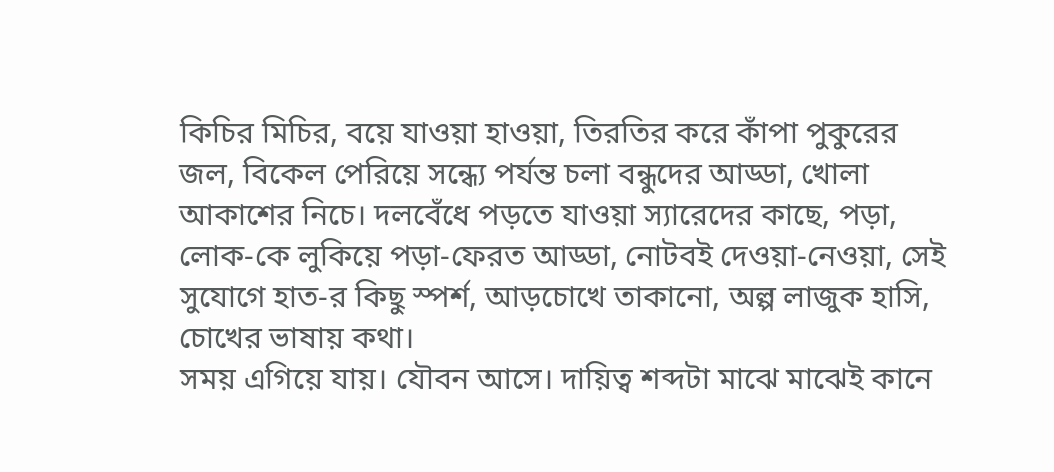কিচির মিচির, বয়ে যাওয়া হাওয়া, তিরতির করে কাঁপা পুকুরের জল, বিকেল পেরিয়ে সন্ধ্যে পর্যন্ত চলা বন্ধুদের আড্ডা, খোলা আকাশের নিচে। দলবেঁধে পড়তে যাওয়া স্যারেদের কাছে, পড়া, লোক-কে লুকিয়ে পড়া-ফেরত আড্ডা, নোটবই দেওয়া-নেওয়া, সেই সুযোগে হাত-র কিছু স্পর্শ, আড়চোখে তাকানো, অল্প লাজুক হাসি, চোখের ভাষায় কথা।
সময় এগিয়ে যায়। যৌবন আসে। দায়িত্ব শব্দটা মাঝে মাঝেই কানে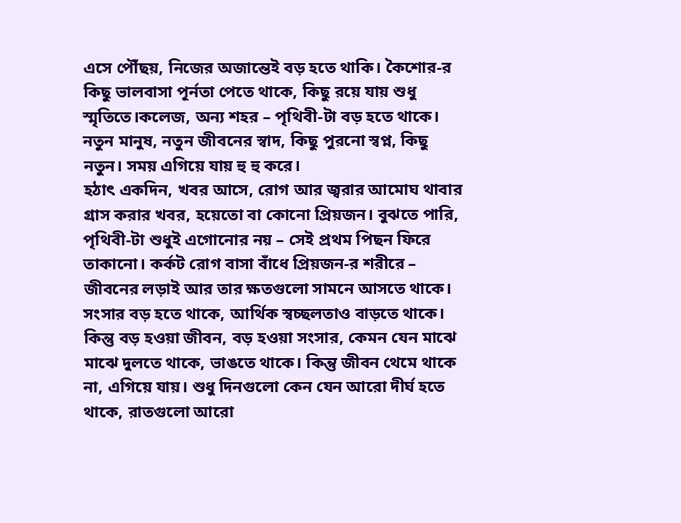এসে পৌঁছয়, নিজের অজান্তেই বড় হতে থাকি। কৈশোর-র কিছু ভালবাসা পূর্নতা পেতে থাকে, কিছু রয়ে যায় শুধু স্মৃতিতে।কলেজ, অন্য শহর – পৃথিবী-টা বড় হতে থাকে। নতুন মানুষ, নতুন জীবনের স্বাদ, কিছু পুরনো স্বপ্ন, কিছু নতুন। সময় এগিয়ে যায় হু হু করে।
হঠাৎ একদিন, খবর আসে, রোগ আর জ্বরার আমোঘ থাবার গ্রাস করার খবর, হয়েতো বা কোনো প্রিয়জন। বুঝতে পারি, পৃথিবী-টা শুধুই এগোনোর নয় – সেই প্রথম পিছন ফিরে তাকানো। কর্কট রোগ বাসা বাঁধে প্রিয়জন-র শরীরে – জীবনের লড়াই আর তার ক্ষতগুলো সামনে আসতে থাকে।
সংসার বড় হতে থাকে, আর্থিক স্বচ্ছলতাও বাড়তে থাকে। কিন্তু বড় হওয়া জীবন, বড় হওয়া সংসার, কেমন যেন মাঝে মাঝে দুলতে থাকে, ভাঙতে থাকে। কিন্তু জীবন থেমে থাকে না, এগিয়ে যায়। শুধু দিনগুলো কেন যেন আরো দীর্ঘ হতে থাকে, রাতগুলো আরো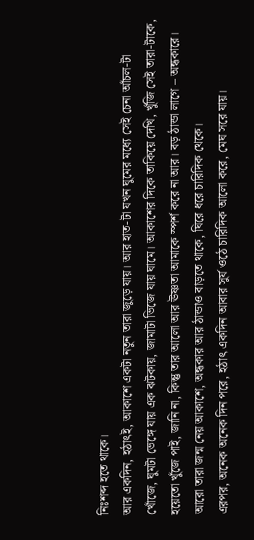নিঃশব্দ হতে থাকে।
আর একদিন, হঠাৎই, আকাশে একটা নতুন তারা জুড়ে যায়। আর হাত-টা যখন ঘুমের মধ্যে সেই চেনা আঁচল-টা খোঁজে, ঘুমটা ভেঙ্গে যায় এক ঝটকায়, জামাটা ভিজে যায় ঘামে। আকাশের দিকে তাকিয়ে দেখি, খুঁজি সেই তারা-টাকে, হয়েতো খুঁজে পাই, জানি না, কিন্তু তার আলো আর ঊষ্ণতা আমাকে স্পর্শ করে না আর। বড় ঠান্ডা লাগে – অন্ধকারে।
আরো তারা জন্ম নেয় আকাশে, অন্ধকার আর ঠান্ডাও বাড়তে থাকে, ঘিরে ধরে চারিদিক থেকে।
এরপর, অনেক অনেক দিন পরে, হঠাৎ একদিন আবার সুর্য ওঠে চারিদিক আলো করে, মেঘ সরে যায়।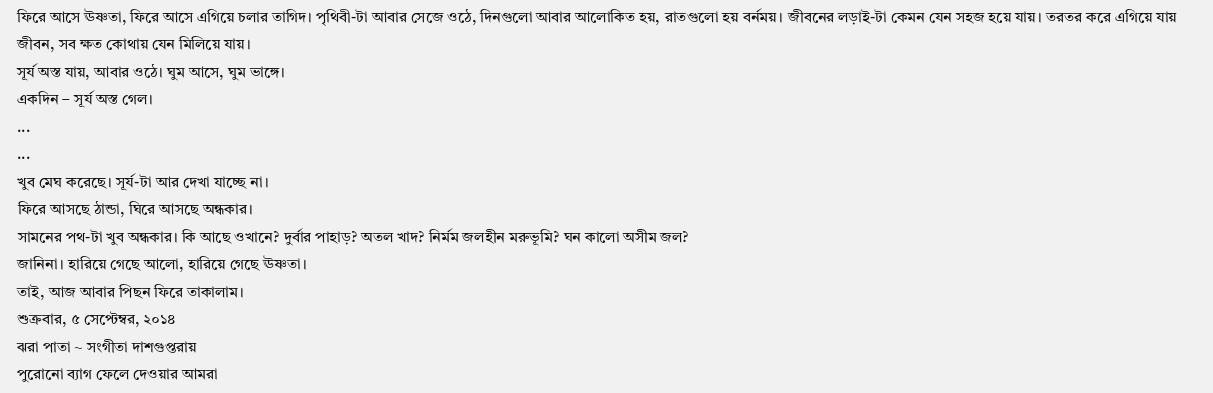ফিরে আসে ঊষ্ণতা, ফিরে আসে এগিয়ে চলার তাগিদ। পৃথিবী-টা আবার সেজে ওঠে, দিনগুলো আবার আলোকিত হয়, রাতগুলো হয় বর্নময়। জীবনের লড়াই-টা কেমন যেন সহজ হয়ে যায়। তরতর করে এগিয়ে যায় জীবন, সব ক্ষত কোথায় যেন মিলিয়ে যায়।
সূর্য অস্ত যায়, আবার ওঠে। ঘুম আসে, ঘুম ভাঙ্গে।
একদিন – সূর্য অস্ত গেল।
...
...
খুব মেঘ করেছে। সূর্য-টা আর দেখা যাচ্ছে না।
ফিরে আসছে ঠান্ডা, ঘিরে আসছে অন্ধকার।
সামনের পথ-টা খুব অন্ধকার। কি আছে ওখানে? দুর্বার পাহাড়? অতল খাদ? নির্মম জলহীন মরুভূমি? ঘন কালো অসীম জল?
জানিনা। হারিয়ে গেছে আলো, হারিয়ে গেছে ঊষ্ণতা।
তাই, আজ আবার পিছন ফিরে তাকালাম।
শুক্রবার, ৫ সেপ্টেম্বর, ২০১৪
ঝরা পাতা ~ সংগীতা দাশগুপ্তরায়
পুরোনো ব্যাগ ফেলে দেওয়ার আমরা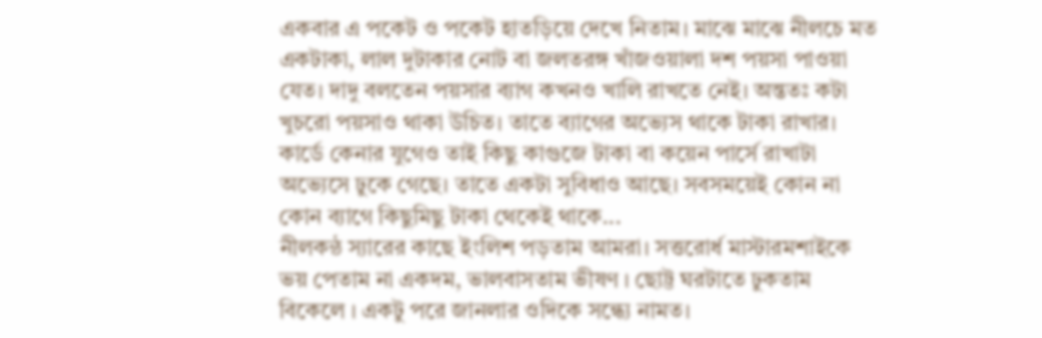একবার এ পকেট ও পকেট হাতড়িয়ে দেখে নিতাম। মাঝে মাঝে নীলচে মত একটাকা, লাল দুটাকার নোট বা জলতরঙ্গ খাঁজওয়ালা দশ পয়সা পাওয়া যেত। দাদু বলতেন পয়সার ব্যাগ কখনও খালি রাখতে নেই। অন্ততঃ কটা খুচরো পয়সাও থাকা উচিত। তাতে ব্যাগের অভ্যেস থাকে টাকা রাখার। কার্ডে কেনার যুগেও তাই কিছু কাগুজে টাকা বা কয়েন পার্সে রাখাটা অভ্যেসে ঢুকে গেছে। তাতে একটা সুবিধাও আছে। সবসময়েই কোন না কোন ব্যাগে কিছুমিছু টাকা থেকেই থাকে...
নীলকন্ঠ স্যারের কাছে ইংলিশ পড়তাম আমরা। সত্তরোর্ধ মাস্টারমশাইকে ভয় পেতাম না একদম, ভালবাসতাম ভীষণ । ছোট্ট ঘরটাতে ঢুকতাম বিকেলে । একটু পরে জানলার ওদিকে সন্ধ্যে নামত।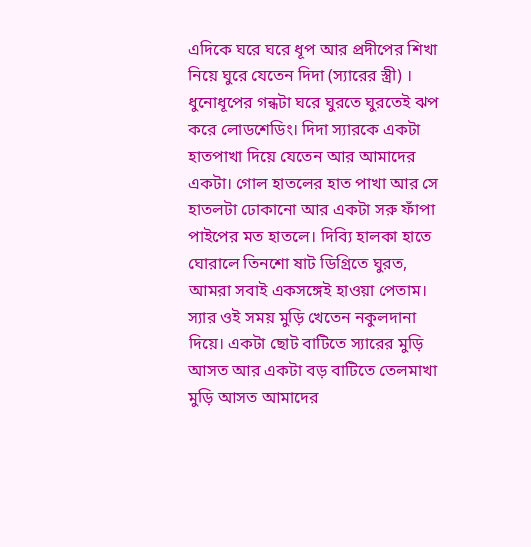এদিকে ঘরে ঘরে ধূপ আর প্রদীপের শিখা নিয়ে ঘুরে যেতেন দিদা (স্যারের স্ত্রী) । ধুনোধূপের গন্ধটা ঘরে ঘুরতে ঘুরতেই ঝপ করে লোডশেডিং। দিদা স্যারকে একটা হাতপাখা দিয়ে যেতেন আর আমাদের একটা। গোল হাতলের হাত পাখা আর সে হাতলটা ঢোকানো আর একটা সরু ফাঁপা পাইপের মত হাতলে। দিব্যি হালকা হাতে ঘোরালে তিনশো ষাট ডিগ্রিতে ঘুরত, আমরা সবাই একসঙ্গেই হাওয়া পেতাম। স্যার ওই সময় মুড়ি খেতেন নকুলদানা দিয়ে। একটা ছোট বাটিতে স্যারের মুড়ি আসত আর একটা বড় বাটিতে তেলমাখা মুড়ি আসত আমাদের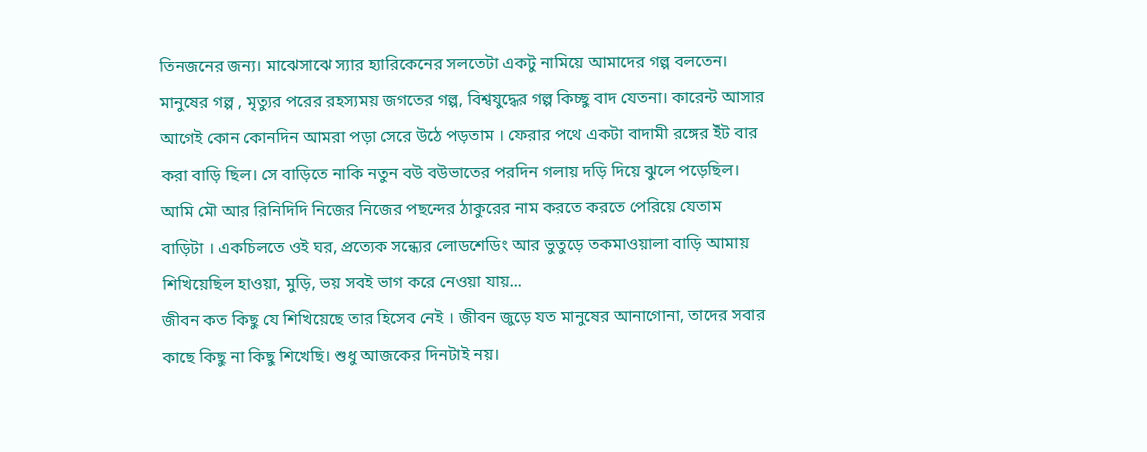তিনজনের জন্য। মাঝেসাঝে স্যার হ্যারিকেনের সলতেটা একটু নামিয়ে আমাদের গল্প বলতেন। মানুষের গল্প , মৃত্যুর পরের রহস্যময় জগতের গল্প, বিশ্বযুদ্ধের গল্প কিচ্ছু বাদ যেতনা। কারেন্ট আসার আগেই কোন কোনদিন আমরা পড়া সেরে উঠে পড়তাম । ফেরার পথে একটা বাদামী রঙ্গের ইঁট বার করা বাড়ি ছিল। সে বাড়িতে নাকি নতুন বউ বউভাতের পরদিন গলায় দড়ি দিয়ে ঝুলে পড়েছিল। আমি মৌ আর রিনিদিদি নিজের নিজের পছন্দের ঠাকুরের নাম করতে করতে পেরিয়ে যেতাম বাড়িটা । একচিলতে ওই ঘর, প্রত্যেক সন্ধ্যের লোডশেডিং আর ভুতুড়ে তকমাওয়ালা বাড়ি আমায় শিখিয়েছিল হাওয়া, মুড়ি, ভয় সবই ভাগ করে নেওয়া যায়...
জীবন কত কিছু যে শিখিয়েছে তার হিসেব নেই । জীবন জুড়ে যত মানুষের আনাগোনা, তাদের সবার কাছে কিছু না কিছু শিখেছি। শুধু আজকের দিনটাই নয়।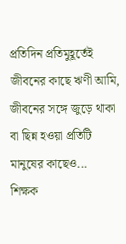প্রতিদিন প্রতিমুহূর্তেই জীবনের কাছে ঋণী আমি, জীবনের সঙ্গে জুড়ে থাকা বা ছিন্ন হওয়া প্রতিটি মানুষের কাছেও...
শিক্ষক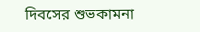দিবসের শুভকামনা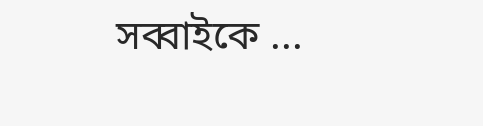সব্বাইকে ...